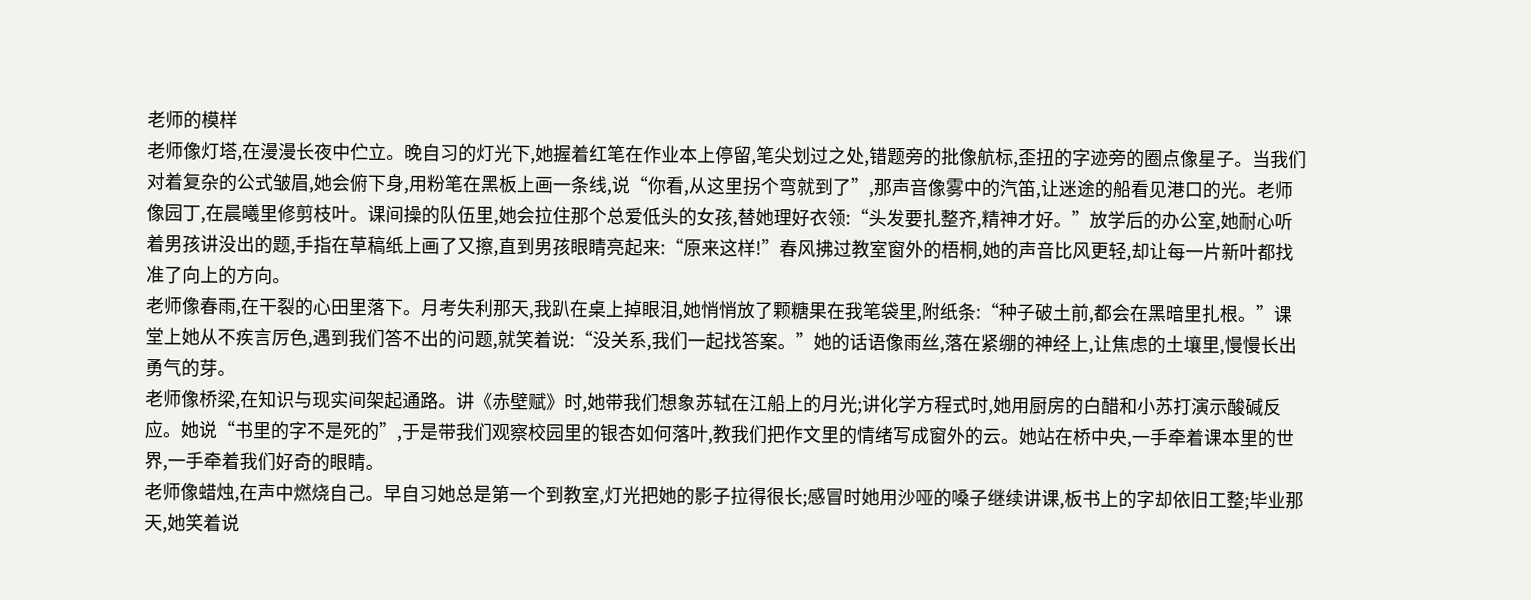老师的模样
老师像灯塔,在漫漫长夜中伫立。晚自习的灯光下,她握着红笔在作业本上停留,笔尖划过之处,错题旁的批像航标,歪扭的字迹旁的圈点像星子。当我们对着复杂的公式皱眉,她会俯下身,用粉笔在黑板上画一条线,说“你看,从这里拐个弯就到了”,那声音像雾中的汽笛,让迷途的船看见港口的光。老师像园丁,在晨曦里修剪枝叶。课间操的队伍里,她会拉住那个总爱低头的女孩,替她理好衣领:“头发要扎整齐,精神才好。”放学后的办公室,她耐心听着男孩讲没出的题,手指在草稿纸上画了又擦,直到男孩眼睛亮起来:“原来这样!”春风拂过教室窗外的梧桐,她的声音比风更轻,却让每一片新叶都找准了向上的方向。
老师像春雨,在干裂的心田里落下。月考失利那天,我趴在桌上掉眼泪,她悄悄放了颗糖果在我笔袋里,附纸条:“种子破土前,都会在黑暗里扎根。”课堂上她从不疾言厉色,遇到我们答不出的问题,就笑着说:“没关系,我们一起找答案。”她的话语像雨丝,落在紧绷的神经上,让焦虑的土壤里,慢慢长出勇气的芽。
老师像桥梁,在知识与现实间架起通路。讲《赤壁赋》时,她带我们想象苏轼在江船上的月光;讲化学方程式时,她用厨房的白醋和小苏打演示酸碱反应。她说“书里的字不是死的”,于是带我们观察校园里的银杏如何落叶,教我们把作文里的情绪写成窗外的云。她站在桥中央,一手牵着课本里的世界,一手牵着我们好奇的眼睛。
老师像蜡烛,在声中燃烧自己。早自习她总是第一个到教室,灯光把她的影子拉得很长;感冒时她用沙哑的嗓子继续讲课,板书上的字却依旧工整;毕业那天,她笑着说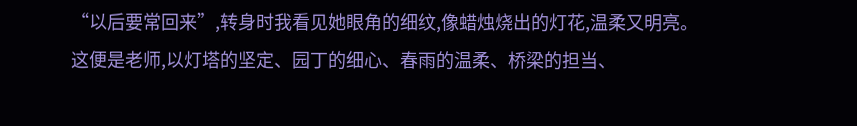“以后要常回来”,转身时我看见她眼角的细纹,像蜡烛烧出的灯花,温柔又明亮。
这便是老师,以灯塔的坚定、园丁的细心、春雨的温柔、桥梁的担当、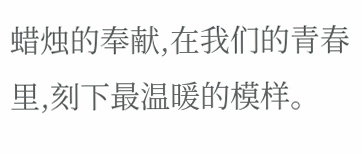蜡烛的奉献,在我们的青春里,刻下最温暖的模样。